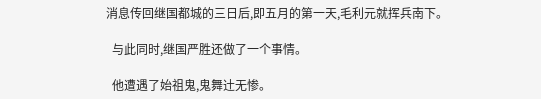消息传回继国都城的三日后,即五月的第一天,毛利元就挥兵南下。

  与此同时,继国严胜还做了一个事情。

  他遭遇了始祖鬼,鬼舞辻无惨。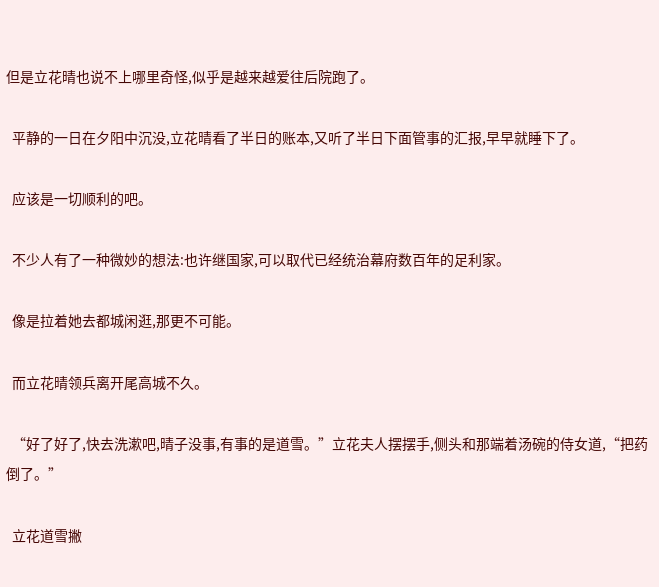但是立花晴也说不上哪里奇怪,似乎是越来越爱往后院跑了。

  平静的一日在夕阳中沉没,立花晴看了半日的账本,又听了半日下面管事的汇报,早早就睡下了。

  应该是一切顺利的吧。

  不少人有了一种微妙的想法:也许继国家,可以取代已经统治幕府数百年的足利家。

  像是拉着她去都城闲逛,那更不可能。

  而立花晴领兵离开尾高城不久。

  “好了好了,快去洗漱吧,晴子没事,有事的是道雪。”立花夫人摆摆手,侧头和那端着汤碗的侍女道,“把药倒了。”

  立花道雪撇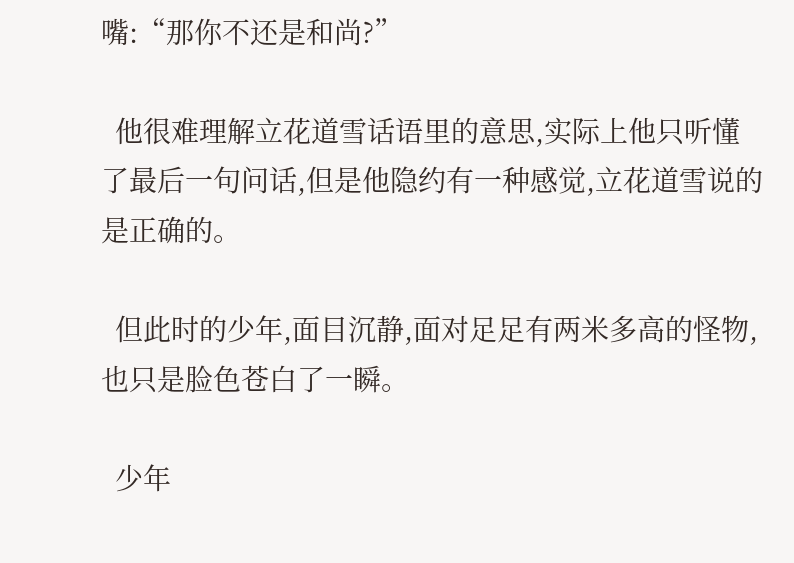嘴:“那你不还是和尚?”

  他很难理解立花道雪话语里的意思,实际上他只听懂了最后一句问话,但是他隐约有一种感觉,立花道雪说的是正确的。

  但此时的少年,面目沉静,面对足足有两米多高的怪物,也只是脸色苍白了一瞬。

  少年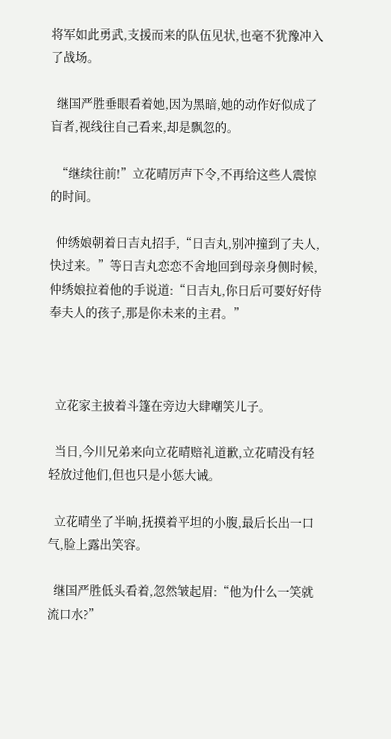将军如此勇武,支援而来的队伍见状,也毫不犹豫冲入了战场。

  继国严胜垂眼看着她,因为黑暗,她的动作好似成了盲者,视线往自己看来,却是飘忽的。

  “继续往前!”立花晴厉声下令,不再给这些人震惊的时间。

  仲绣娘朝着日吉丸招手,“日吉丸,别冲撞到了夫人,快过来。”等日吉丸恋恋不舍地回到母亲身侧时候,仲绣娘拉着他的手说道:“日吉丸,你日后可要好好侍奉夫人的孩子,那是你未来的主君。”



  立花家主披着斗篷在旁边大肆嘲笑儿子。

  当日,今川兄弟来向立花晴赔礼道歉,立花晴没有轻轻放过他们,但也只是小惩大诫。

  立花晴坐了半晌,抚摸着平坦的小腹,最后长出一口气,脸上露出笑容。

  继国严胜低头看着,忽然皱起眉:“他为什么一笑就流口水?”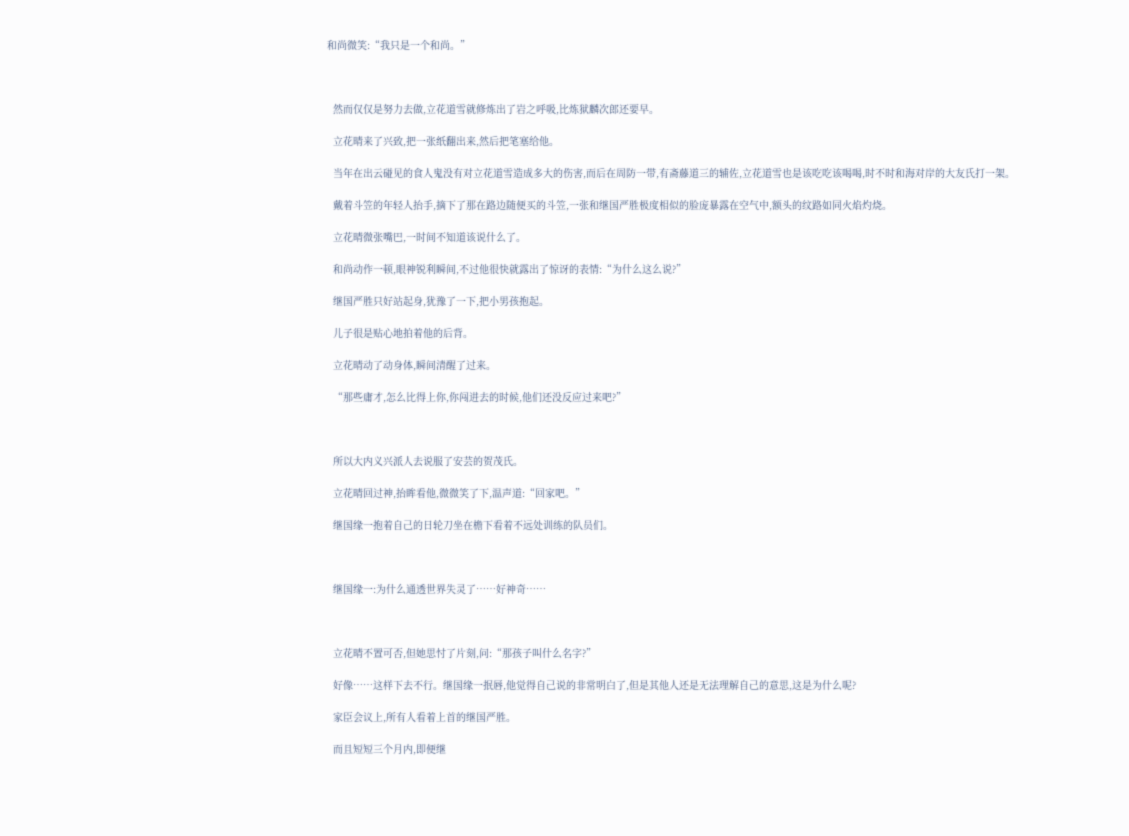和尚微笑:“我只是一个和尚。”



  然而仅仅是努力去做,立花道雪就修炼出了岩之呼吸,比炼狱麟次郎还要早。

  立花晴来了兴致,把一张纸翻出来,然后把笔塞给他。

  当年在出云碰见的食人鬼没有对立花道雪造成多大的伤害,而后在周防一带,有斋藤道三的辅佐,立花道雪也是该吃吃该喝喝,时不时和海对岸的大友氏打一架。

  戴着斗笠的年轻人抬手,摘下了那在路边随便买的斗笠,一张和继国严胜极度相似的脸庞暴露在空气中,额头的纹路如同火焰灼烧。

  立花晴微张嘴巴,一时间不知道该说什么了。

  和尚动作一顿,眼神锐利瞬间,不过他很快就露出了惊讶的表情:“为什么这么说?”

  继国严胜只好站起身,犹豫了一下,把小男孩抱起。

  儿子很是贴心地拍着他的后背。

  立花晴动了动身体,瞬间清醒了过来。

  “那些庸才,怎么比得上你,你闯进去的时候,他们还没反应过来吧?”



  所以大内义兴派人去说服了安芸的贺茂氏。

  立花晴回过神,抬眸看他,微微笑了下,温声道:“回家吧。”

  继国缘一抱着自己的日轮刀坐在檐下看着不远处训练的队员们。



  继国缘一:为什么通透世界失灵了……好神奇……



  立花晴不置可否,但她思忖了片刻,问:“那孩子叫什么名字?”

  好像……这样下去不行。继国缘一抿唇,他觉得自己说的非常明白了,但是其他人还是无法理解自己的意思,这是为什么呢?

  家臣会议上,所有人看着上首的继国严胜。

  而且短短三个月内,即便继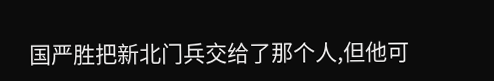国严胜把新北门兵交给了那个人,但他可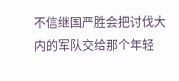不信继国严胜会把讨伐大内的军队交给那个年轻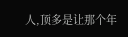人,顶多是让那个年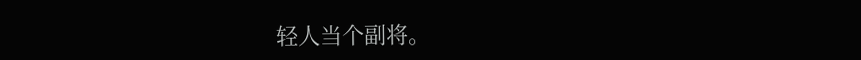轻人当个副将。